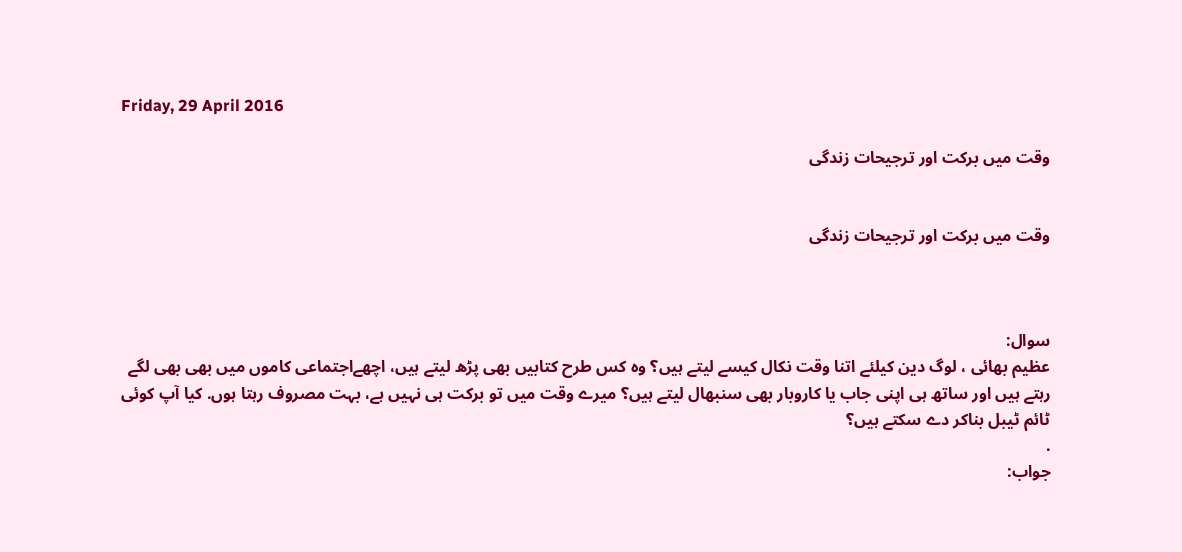Friday, 29 April 2016

وقت میں برکت اور ترجیحات زندگی


وقت میں برکت اور ترجیحات زندگی



سوال:
عظیم بھائی ، لوگ دین کیلئے اتنا وقت نکال کیسے لیتے ہیں؟ وہ کس طرح کتابیں بھی پڑھ لیتے ہیں، اچھےاجتماعی کاموں میں بھی بھی لگے رہتے ہیں اور ساتھ ہی اپنی جاب یا کاروبار بھی سنبھال لیتے ہیں؟ میرے وقت میں تو برکت ہی نہیں ہے، بہت مصروف رہتا ہوں. کیا آپ کوئی ٹائم ٹیبل بناکر دے سکتے ہیں؟
.
جواب: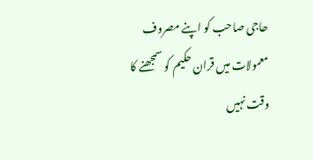حاجی صاحب کو اپنے مصروف معمولات میں قران حکیم کو سمجھنے کا وقت نہیں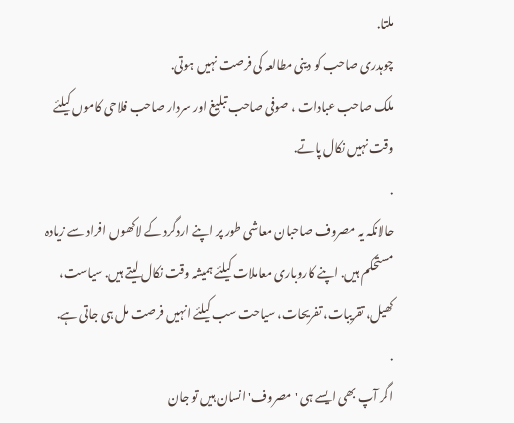ملتا.
چوہدری صاحب کو دینی مطالعہ کی فرصت نہیں ہوتی.
ملک صاحب عبادات ، صوفی صاحب تبلیغ اور سردار صاحب فلاحی کاموں کیلئے وقت نہیں نکال پاتے.
.
حالانکہ یہ مصروف صاحبان معاشی طور پر اپنے اردگرد کے لاکھوں افراد سے زیادہ مستحکم ہیں. اپنے کاروباری معاملات کیلئے ہمیشہ وقت نکال لیتے ہیں. سیاست، کھیل، تقریبات، تفریحات، سیاحت سب کیلئے انہیں فرصت مل ہی جاتی ہے.
.
اگر آپ بھی ایسے ہی 'مصروف' انسان ہیں تو جان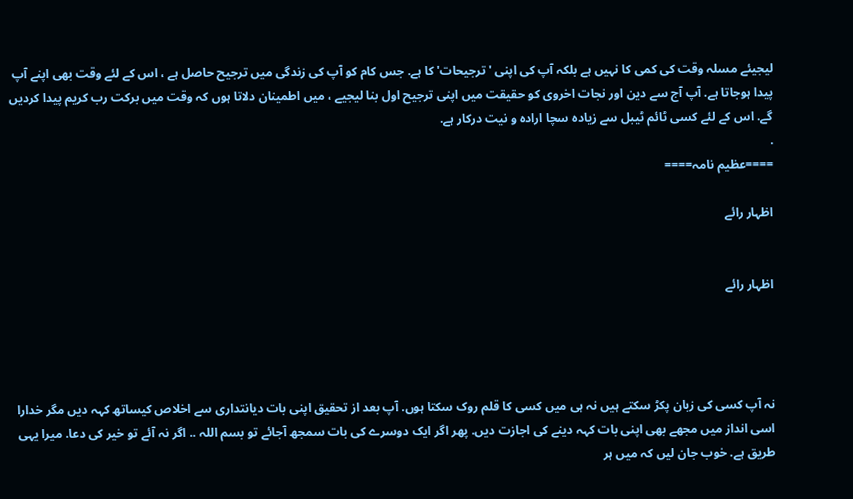لیجیئے مسلہ وقت کی کمی کا نہیں ہے بلکہ آپ کی اپنی 'ترجیحات' کا ہے. جس کام کو آپ کی زندگی میں ترجیح حاصل ہے ، اس کے لئے وقت بھی اپنے آپ پیدا ہوجاتا ہے. آپ آج سے دین اور نجات اخروی کو حقیقت میں اپنی ترجیح اول بنا لیجیے ، میں اطمینان دلاتا ہوں کہ وقت میں برکت رب کریم پیدا کردیں گے. اس کے لئے کسی ٹائم ٹیبل سے زیادہ سچا ارادہ و نیت درکار ہے.
.
====عظیم نامہ====

اظہار رائے


اظہار رائے




نہ آپ کسی کی زبان پکڑ سکتے ہیں نہ ہی میں کسی کا قلم روک سکتا ہوں. آپ بعد از تحقیق اپنی بات دیانتداری سے اخلاص کیساتھ کہہ دیں مگر خدارا اسی انداز میں مجھے بھی اپنی بات کہہ دینے کی اجازت دیں. پھر اگر ایک دوسرے کی بات سمجھ آجائے تو بسم اللہ .. اگر نہ آئے تو خیر کی دعا. میرا یہی طریق ہے. خوب جان لیں کہ میں ہر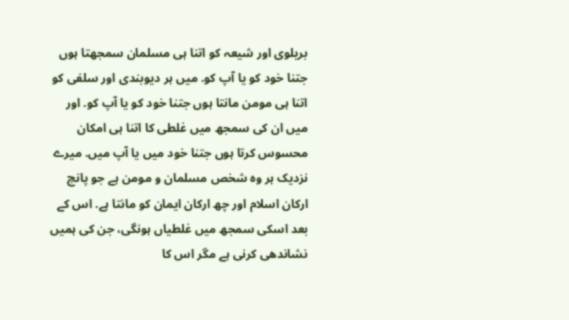بریلوی اور شیعہ کو اتنا ہی مسلمان سمجھتا ہوں جتنا خود کو یا آپ کو. میں ہر دیوبندی اور سلفی کو اتنا ہی مومن مانتا ہوں جتنا خود کو یا آپ کو. اور میں ان کی سمجھ میں غلطی کا اتنا ہی امکان محسوس کرتا ہوں جتنا خود میں یا آپ میں. میرے نزدیک ہر وہ شخص مسلمان و مومن ہے جو پانچ ارکان اسلام اور چھ ارکان ایمان کو مانتا ہے. اس کے بعد اسکی سمجھ میں غلطیاں ہونگی، جن کی ہمیں نشاندھی کرنی ہے مگر اس کا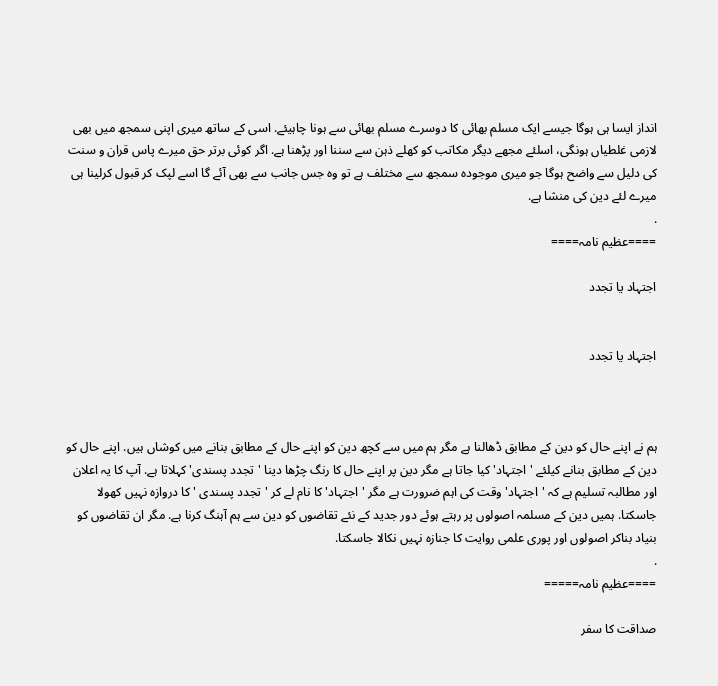انداز ایسا ہی ہوگا جیسے ایک مسلم بھائی کا دوسرے مسلم بھائی سے ہونا چاہیئے. اسی کے ساتھ میری اپنی سمجھ میں بھی لازمی غلطیاں ہونگی، اسلئے مجھے دیگر مکاتب کو کھلے ذہن سے سننا اور پڑھنا ہے. اگر کوئی برتر حق میرے پاس قران و سنت کی دلیل سے واضح ہوگا جو میری موجودہ سمجھ سے مختلف ہے تو وہ جس جانب سے بھی آئے گا اسے لپک کر قبول کرلینا ہی میرے لئے دین کی منشا ہے.
.
====عظیم نامہ====

اجتہاد یا تجدد


اجتہاد یا تجدد



ہم نے اپنے حال کو دین کے مطابق ڈھالنا ہے مگر ہم میں سے کچھ دین کو اپنے حال کے مطابق بنانے میں کوشاں ہیں. اپنے حال کو دین کے مطابق بنانے کیلئے 'اجتہاد' کیا جاتا ہے مگر دین پر اپنے حال کا رنگ چڑھا دینا 'تجدد پسندی' کہلاتا ہے. آپ کا یہ اعلان اور مطالبہ تسلیم ہے کہ 'اجتہاد' وقت کی اہم ضرورت ہے مگر 'اجتہاد' کا نام لے کر 'تجدد پسندی ' کا دروازہ نہیں کھولا جاسکتا. ہمیں دین کے مسلمہ اصولوں پر رہتے ہوئے دور جدید کے نئے تقاضوں کو دین سے ہم آہنگ کرنا ہے. مگر ان تقاضوں کو بنیاد بناکر اصولوں اور پوری علمی روایت کا جنازہ نہیں نکالا جاسکتا.
.
====عظیم نامہ=====

صداقت کا سفر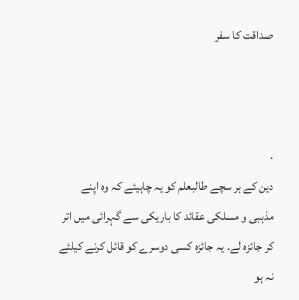صداقت کا سفر



.
دین کے ہر سچے طالبعلم کو یہ چاہیئے کہ وہ اپنے مذہبی و مسلکی عقائد کا باریکی سے گہرائی میں اتر کر جائزہ لے. یہ جائزہ کسی دوسرے کو قائل کرنے کیلئے نہ ہو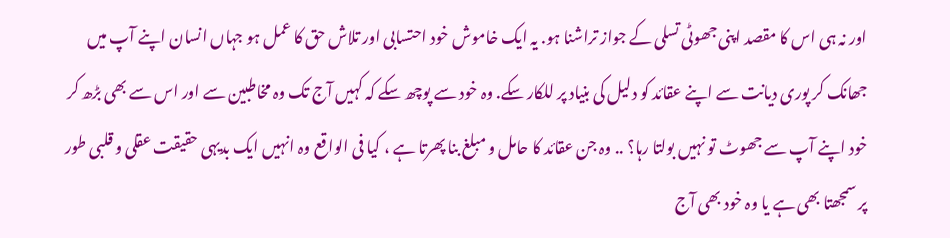اور نہ ہی اس کا مقصد اپنی جھوٹی تسلی کے جواز تراشنا ہو. یہ ایک خاموش خود احتسابی اور تلاش حق کا عمل ہو جہاں انسان اپنے آپ میں جھانک کر پوری دیانت سے اپنے عقائد کو دلیل کی بنیاد پر للکار سکے. وہ خود سے پوچھ سکے کہ کہیں آج تک وہ مخاطبین سے اور اس سے بھی بڑھ کر خود اپنے آپ سے جھوٹ تو نہیں بولتا رہا؟ .. وہ جن عقائد کا حامل و مبلغ بنا پھرتا ہے ، کیا فی الواقع وہ انہیں ایک بدیہی حقیقت عقلی و قلبی طور پر سمجھتا بھی ہے یا وہ خود بھی آج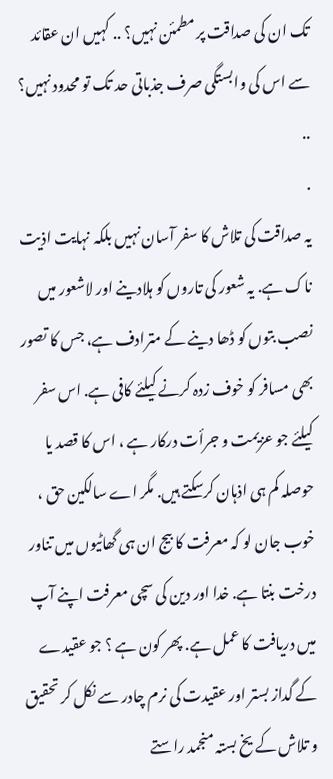تک ان کی صداقت پر مطمئن نہیں؟ .. کہیں ان عقائد سے اس کی وابستگی صرف جذباتی حد تک تو محدود نہیں؟ ..
.
یہ صداقت کی تلاش کا سفر آسان نہیں بلکہ نہایت اذیت ناک ہے. یہ شعور کی تاروں کو ہلادینے اور لاشعور میں نصب بتوں کو ڈھا دینے کے مترادف ہے، جس کا تصور بھی مسافر کو خوف زدہ کرنے کیلئے کافی ہے. اس سفر کیلئے جو عزیمت و جرأت درکار ہے ، اس کا قصد یا حوصلہ کم ہی اذہان کرسکتے ہیں. مگر اے سالکین حق ، خوب جان لو کہ معرفت کا بیج ان ہی گھاٹیوں میں تناور درخت بنتا ہے. خدا اور دین کی سچی معرفت اپنے آپ میں دریافت کا عمل ہے. پھر کون ہے ؟ جو عقیدے کے گداز بستر اور عقیدت کی نرم چادر سے نکل کر تحقیق و تلاش کے یخ بستہ منجمد راستے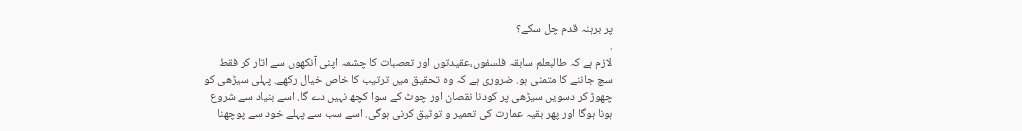پر برہنہ قدم چل سکے؟
.
لازم ہے کہ طالبعلم سابقہ فلسفوں،عقیدتوں اور تعصبات کا چشمہ اپنی آنکھوں سے اتار کر فقط سچ جاننے کا متمنی ہو. ضروری ہے کہ وہ تحقیق میں ترتیب کا خاص خیال رکھے. پہلی سیڑھی کو چھوڑ کر دسویں سیڑھی پر کودنا نقصان اور چوٹ کے سوا کچھ نہیں دے گا. اسے بنیاد سے شروع ہونا ہوگا اور پھر بقیہ عمارت کی تعمیر و توثیق کرنی ہوگی. اسے سب سے پہلے خود سے پوچھنا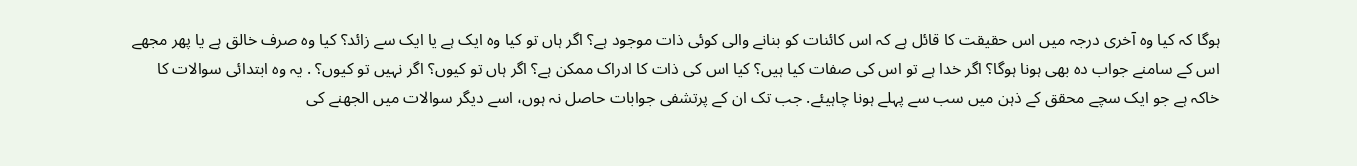ہوگا کہ کیا وہ آخری درجہ میں اس حقیقت کا قائل ہے کہ اس کائنات کو بنانے والی کوئی ذات موجود ہے؟ اگر ہاں تو کیا وہ ایک ہے یا ایک سے زائد؟ کیا وہ صرف خالق ہے یا پھر مجھے اس کے سامنے جواب دہ بھی ہونا ہوگا؟ اگر خدا ہے تو اس کی صفات کیا ہیں؟ کیا اس کی ذات کا ادراک ممکن ہے؟ اگر ہاں تو کیوں؟ اگر نہیں تو کیوں؟ . یہ وہ ابتدائی سوالات کا خاکہ ہے جو ایک سچے محقق کے ذہن میں سب سے پہلے ہونا چاہیئے. جب تک ان کے پرتشفی جوابات حاصل نہ ہوں، اسے دیگر سوالات میں الجھنے کی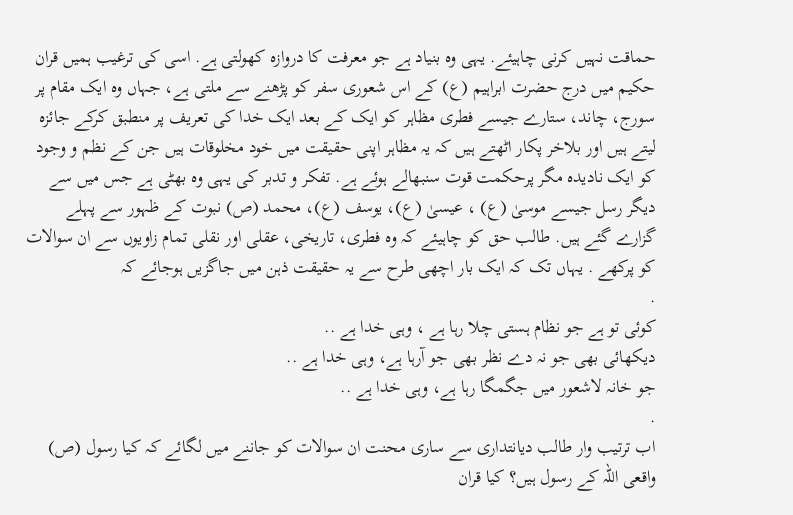حماقت نہیں کرنی چاہیئے. یہی وہ بنیاد ہے جو معرفت کا دروازہ کھولتی ہے. اسی کی ترغیب ہمیں قران حکیم میں درج حضرت ابراہیم (ع) کے اس شعوری سفر کو پڑھنے سے ملتی ہے، جہاں وہ ایک مقام پر سورج، چاند، ستارے جیسے فطری مظاہر کو ایک کے بعد ایک خدا کی تعریف پر منطبق کرکے جائزہ لیتے ہیں اور بلاخر پکار اٹھتے ہیں کہ یہ مظاہر اپنی حقیقت میں خود مخلوقات ہیں جن کے نظم و وجود کو ایک نادیدہ مگر پرحکمت قوت سنبھالے ہوئے ہے. تفکر و تدبر کی یہی وہ بھٹی ہے جس میں سے دیگر رسل جیسے موسیٰ (ع) ، عیسیٰ (ع)، یوسف (ع)، محمد (ص) نبوت کے ظہور سے پہلے گزارے گئے ہیں. طالب حق کو چاہیئے کہ وہ فطری، تاریخی، عقلی اور نقلی تمام زاویوں سے ان سوالات کو پرکھے . یہاں تک کہ ایک بار اچھی طرح سے یہ حقیقت ذہن میں جاگزیں ہوجائے کہ
.
کوئی تو ہے جو نظام ہستی چلا رہا ہے ، وہی خدا ہے ..
دیکھائی بھی جو نہ دے نظر بھی جو آرہا ہے، وہی خدا ہے ..
جو خانہ لاشعور میں جگمگا رہا ہے، وہی خدا ہے ..
.
اب ترتیب وار طالب دیانتداری سے ساری محنت ان سوالات کو جاننے میں لگائے کہ کیا رسول (ص) واقعی اللہ کے رسول ہیں؟ کیا قران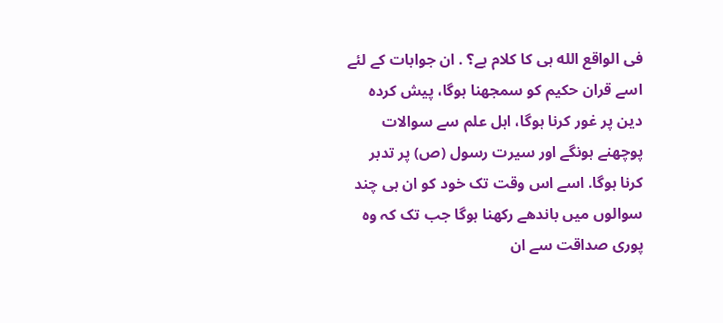فی الواقع الله ہی کا کلام ہے؟ . ان جوابات کے لئے اسے قران حکیم کو سمجھنا ہوگا، پیش کردہ دین پر غور کرنا ہوگا، اہل علم سے سوالات پوچھنے ہونگے اور سیرت رسول (ص) پر تدبر کرنا ہوگا. اسے اس وقت تک خود کو ان ہی چند سوالوں میں باندھے رکھنا ہوگا جب تک کہ وہ پوری صداقت سے ان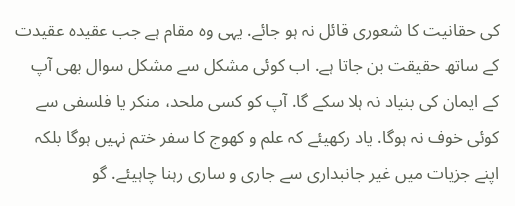کی حقانیت کا شعوری قائل نہ ہو جائے. یہی وہ مقام ہے جب عقیدہ عقیدت کے ساتھ حقیقت بن جاتا ہے. اب کوئی مشکل سے مشکل سوال بھی آپ کے ایمان کی بنیاد نہ ہلا سکے گا. آپ کو کسی ملحد، منکر یا فلسفی سے کوئی خوف نہ ہوگا. یاد رکھیئے کہ علم و کھوج کا سفر ختم نہیں ہوگا بلکہ اپنے جزیات میں غیر جانبداری سے جاری و ساری رہنا چاہیئے. گو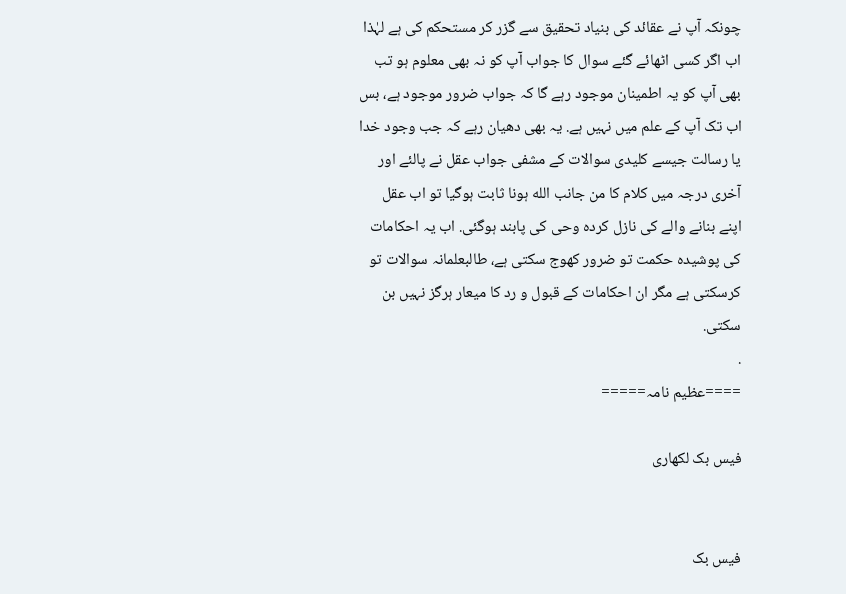چونکہ آپ نے عقائد کی بنیاد تحقیق سے گزر کر مستحکم کی ہے لہٰذا اب اگر کسی اٹھائے گئے سوال کا جواب آپ کو نہ بھی معلوم ہو تب بھی آپ کو یہ اطمینان موجود رہے گا کہ جواب ضرور موجود ہے، بس اب تک آپ کے علم میں نہیں ہے. یہ بھی دھیان رہے کہ جب وجود خدا یا رسالت جیسے کلیدی سوالات کے مشفی جواب عقل نے پالئے اور آخری درجہ میں کلام کا من جانب الله ہونا ثابت ہوگیا تو اب عقل اپنے بنانے والے کی نازل کردہ وحی کی پابند ہوگئی. اب یہ احکامات کی پوشیدہ حکمت تو ضرور کھوج سکتی ہے، طالبعلمانہ سوالات تو کرسکتی ہے مگر ان احکامات کے قبول و رد کا میعار ہرگز نہیں بن سکتی.
.
====عظیم نامہ=====

فیس بک لکھاری


فیس بک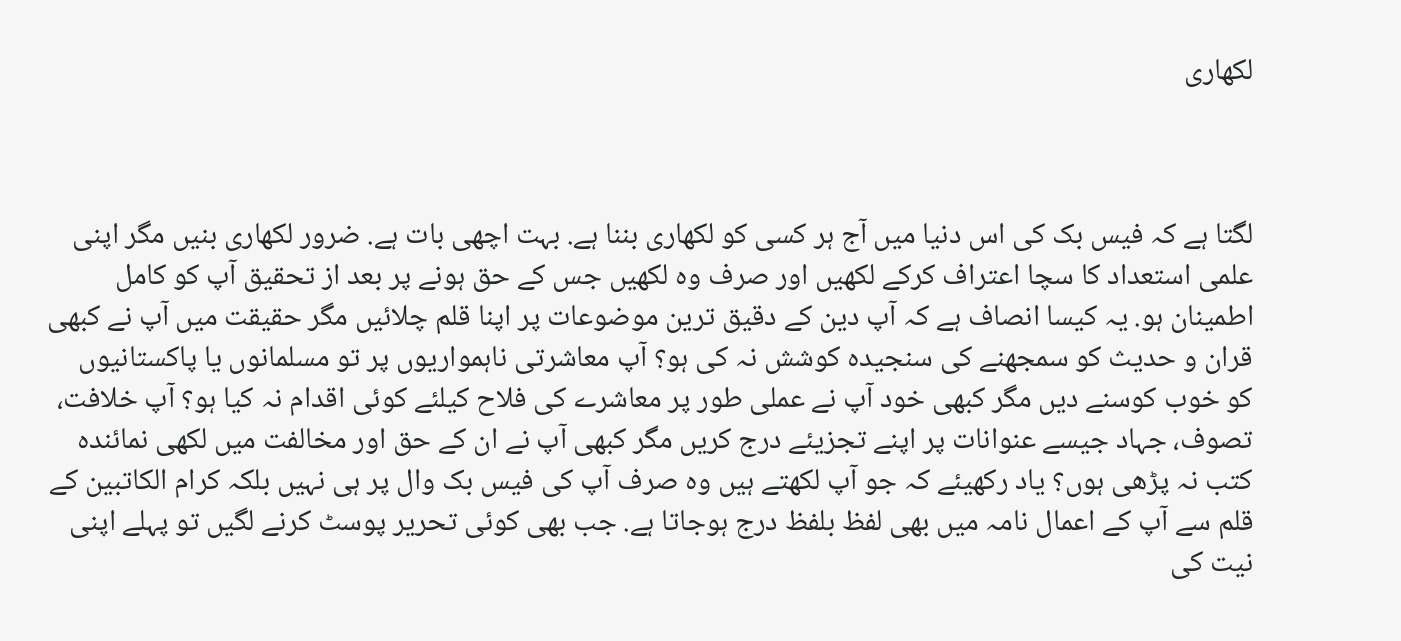لکھاری



لگتا ہے کہ فیس بک کی اس دنیا میں آج ہر کسی کو لکھاری بننا ہے. بہت اچھی بات ہے. ضرور لکھاری بنیں مگر اپنی علمی استعداد کا سچا اعتراف کرکے لکھیں اور صرف وہ لکھیں جس کے حق ہونے پر بعد از تحقیق آپ کو کامل اطمینان ہو. یہ کیسا انصاف ہے کہ آپ دین کے دقیق ترین موضوعات پر اپنا قلم چلائیں مگر حقیقت میں آپ نے کبھی قران و حدیث کو سمجھنے کی سنجیدہ کوشش نہ کی ہو؟ آپ معاشرتی ناہمواریوں پر تو مسلمانوں یا پاکستانیوں کو خوب کوسنے دیں مگر کبھی خود آپ نے عملی طور پر معاشرے کی فلاح کیلئے کوئی اقدام نہ کیا ہو؟ آپ خلافت، تصوف، جہاد جیسے عنوانات پر اپنے تجزیئے درج کریں مگر کبھی آپ نے ان کے حق اور مخالفت میں لکھی نمائندہ کتب نہ پڑھی ہوں؟ یاد رکھیئے کہ جو آپ لکھتے ہیں وہ صرف آپ کی فیس بک وال پر ہی نہیں بلکہ کرام الکاتبین کے قلم سے آپ کے اعمال نامہ میں بھی لفظ بلفظ درج ہوجاتا ہے. جب بھی کوئی تحریر پوسٹ کرنے لگیں تو پہلے اپنی نیت کی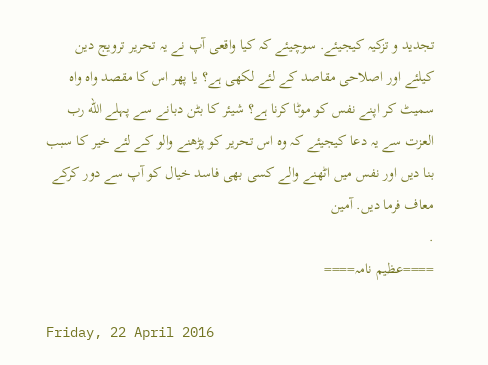تجدید و تزکیہ کیجیئے. سوچیئے کہ کیا واقعی آپ نے یہ تحریر ترویج دین کیلئے اور اصلاحی مقاصد کے لئے لکھی ہے؟ یا پھر اس کا مقصد واہ واہ سمیٹ کر اپنے نفس کو موٹا کرنا ہے؟ شیئر کا بٹن دبانے سے پہلے الله رب العزت سے یہ دعا کیجیئے کہ وہ اس تحریر کو پڑھنے والو کے لئے خیر کا سبب بنا دیں اور نفس میں اٹھنے والے کسی بھی فاسد خیال کو آپ سے دور کرکے معاف فرما دیں. آمین
.
====عظیم نامہ====

Friday, 22 April 2016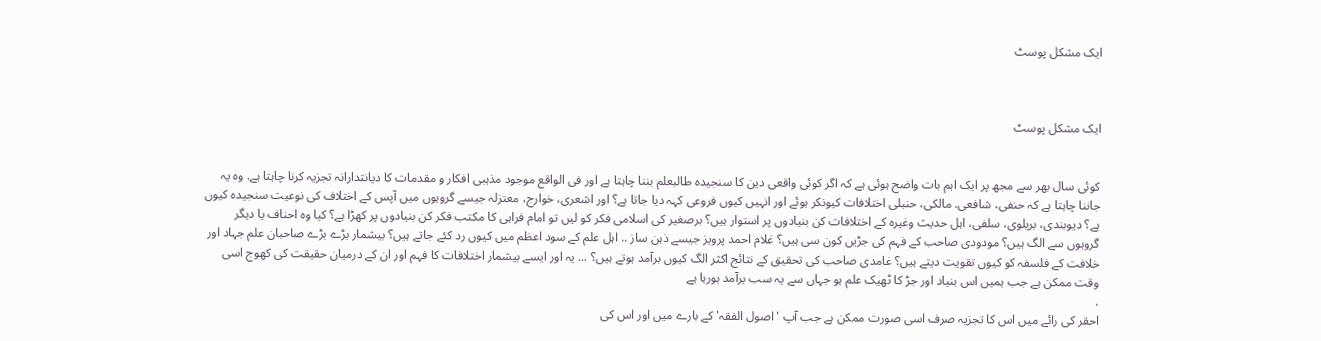ایک مشکل پوسٹ



ایک مشکل پوسٹ


کوئی سال بھر سے مجھ پر ایک اہم بات واضح ہوئی ہے کہ اگر کوئی واقعی دین کا سنجیدہ طالبعلم بننا چاہتا ہے اور فی الواقع موجود مذہبی افکار و مقدمات کا دیانتدارانہ تجزیہ کرنا چاہتا ہے. وہ یہ جاننا چاہتا ہے کہ حنفی، شافعی. مالکی، حنبلی اختلافات کیونکر ہوئے اور انہیں کیوں فروعی کہہ دیا جاتا ہے؟ اور اشعری، خوارج، معتزلہ جیسے گروہوں میں آپس کے اختلاف کی نوعیت سنجیدہ کیوں ہے؟ دیوبندی، بریلوی، سلفی، اہل حدیث وغیرہ کے اختلافات کن بنیادوں پر استوار ہیں؟ برصغیر کی اسلامی فکر کو لیں تو امام فراہی کا مکتب فکر کن بنیادوں پر کھڑا ہے؟ کیا وہ احناف یا دیگر گروہوں سے الگ ہیں؟ مودودی صاحب کے فہم کی جڑیں کون سی ہیں؟ غلام احمد پرویز جیسے ذہن ساز .. اہل علم کے سود اعظم میں کیوں رد کئے جاتے ہیں؟ بیشمار بڑے بڑے صاحبان علم جہاد اور خلافت کے فلسفہ کو کیوں تقویت دیتے ہیں؟ غامدی صاحب کی تحقیق کے نتائج اکثر الگ کیوں برآمد ہوتے ہیں؟ ... یہ اور ایسے بیشمار اختلافات کا فہم اور ان کے درمیان حقیقت کی کھوج اسی وقت ممکن ہے جب ہمیں اس بنیاد اور جڑ کا ٹھیک علم ہو جہاں سے یہ سب برآمد ہورہا ہے
.
احقر کی رائے میں اس کا تجزیہ صرف اسی صورت ممکن ہے جب آپ 'اصول الفقہ' کے بارے میں اور اس کی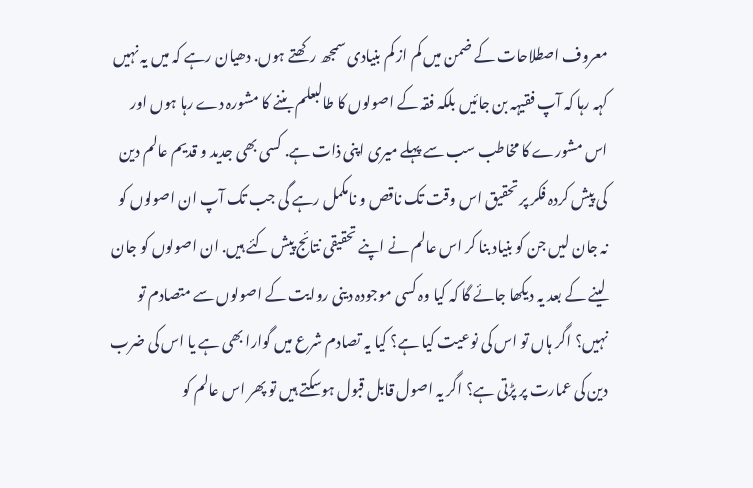معروف اصطلاحات کے ضمن میں کم از کم بنیادی سمجھ رکھتے ہوں. دھیان رہے کہ میں یہ نہیں کہہ رہا کہ آپ فقیہہ بن جائیں بلکہ فقہ کے اصولوں کا طالبعلم بننے کا مشورہ دے رہا ہوں اور اس مشورے کا مخاطب سب سے پہلے میری اپنی ذات ہے. کسی بھی جدید و قدیم عالم دین کی پیش کردہ فکر پر تحقیق اس وقت تک ناقص و نامکمل رہے گی جب تک آپ ان اصولوں کو نہ جان لیں جن کو بنیاد بنا کر اس عالم نے اپنے تحقیقی نتائج پیش کئے ہیں. ان اصولوں کو جان لینے کے بعد یہ دیکھا جائے گا کہ کیا وہ کسی موجودہ دینی روایت کے اصولوں سے متصادم تو نہیں؟ اگر ہاں تو اس کی نوعیت کیا ہے؟ کیا یہ تصادم شرع میں گوارا بھی ہے یا اس کی ضرب دین کی عمارت پر پڑتی ہے؟ اگر یہ اصول قابل قبول ہوسکتے ہیں تو پھر اس عالم کو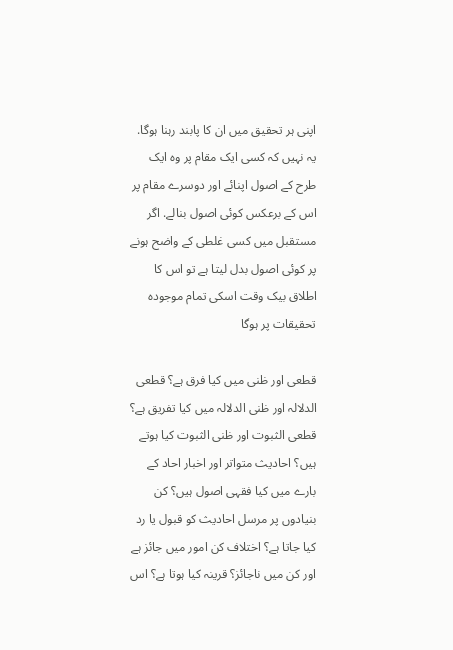اپنی ہر تحقیق میں ان کا پابند رہنا ہوگا. یہ نہیں کہ کسی ایک مقام پر وہ ایک طرح کے اصول اپنائے اور دوسرے مقام پر اس کے برعکس کوئی اصول بنالے. اگر مستقبل میں کسی غلطی کے واضح ہونے پر کوئی اصول بدل لیتا ہے تو اس کا اطلاق بیک وقت اسکی تمام موجودہ تحقیقات پر ہوگا

قطعی اور ظنی میں کیا فرق ہے؟ قطعی الدلالہ اور ظنی الدلالہ میں کیا تفریق ہے؟ قطعی الثبوت اور ظنی الثبوت کیا ہوتے ہیں؟ احادیث متواتر اور اخبار احاد کے بارے میں کیا فقہی اصول ہیں؟ کن بنیادوں پر مرسل احادیث کو قبول یا رد کیا جاتا ہے؟ اختلاف کن امور میں جائز ہے اور کن میں ناجائز؟ قرینہ کیا ہوتا ہے؟ اس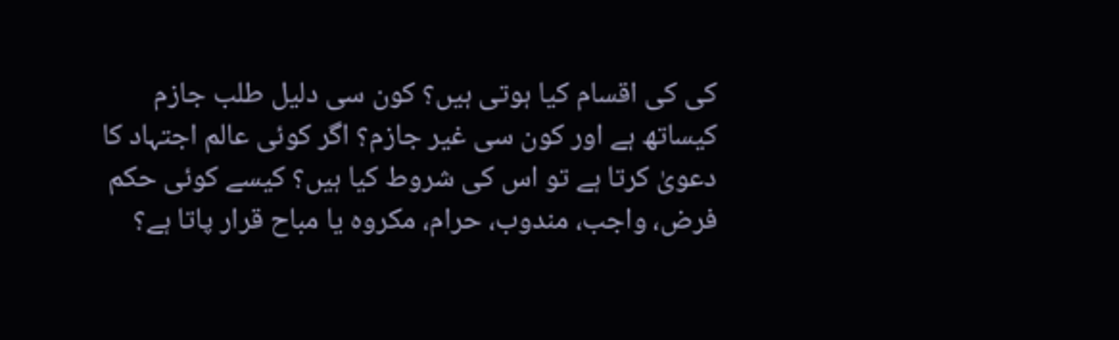کی کی اقسام کیا ہوتی ہیں؟ کون سی دلیل طلب جازم کیساتھ ہے اور کون سی غیر جازم؟ اگر کوئی عالم اجتہاد کا دعویٰ کرتا ہے تو اس کی شروط کیا ہیں؟ کیسے کوئی حکم فرض، واجب، مندوب، حرام، مکروہ یا مباح قرار پاتا ہے؟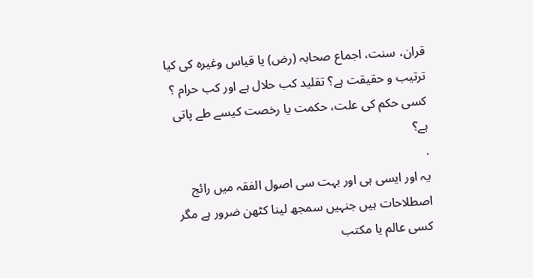قران، سنت، اجماع صحابہ (رض) یا قیاس وغیرہ کی کیا ترتیب و حقیقت ہے؟ تقلید کب حلال ہے اور کب حرام ؟ کسی حکم کی علت، حکمت یا رخصت کیسے طے پاتی ہے؟
.
یہ اور ایسی ہی اور بہت سی اصول الفقہ میں رائج اصطلاحات ہیں جنہیں سمجھ لینا کٹھن ضرور ہے مگر کسی عالم یا مکتب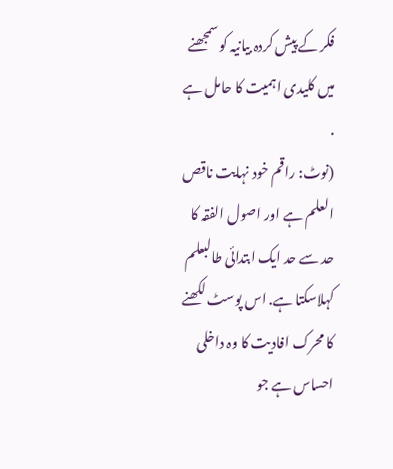فکر کے پیش کردہ بیانیہ کو سمجھنے میں کلیدی اہمیت کا حامل ہے
.
(نوٹ: راقم خود نہایت ناقص العلم ہے اور اصول الفقہ کا حد سے حد ایک ابتدائی طالبعلم کہلاسکتا ہے. اس پوسٹ لکھنے کا محرک افادیت کا وہ داخلی احساس ہے جو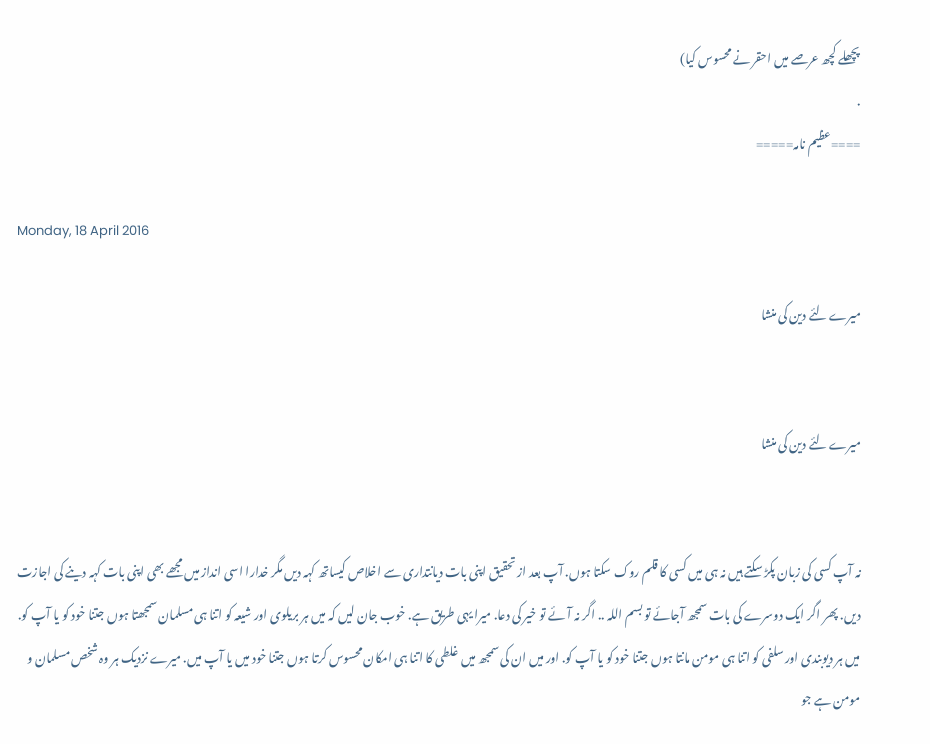پچھلے کچھ عرصے میں احقر نے محسوس کیا)
.
====عظیم نامہ=====

Monday, 18 April 2016

میرے لئے دین کی منشا


میرے لئے دین کی منشا


نہ آپ کسی کی زبان پکڑ سکتے ہیں نہ ہی میں کسی کا قلم روک سکتا ہوں. آپ بعد از تحقیق اپنی بات دیانتداری سے اخلاص کیساتھ کہہ دیں مگر خدارا اسی انداز میں مجھے بھی اپنی بات کہہ دینے کی اجازت دیں. پھر اگر ایک دوسرے کی بات سمجھ آجائے تو بسم اللہ .. اگر نہ آئے تو خیر کی دعا. میرا یہی طریق ہے. خوب جان لیں کہ میں ہر بریلوی اور شیعہ کو اتنا ہی مسلمان سمجھتا ہوں جتنا خود کو یا آپ کو. میں ہر دیوبندی اور سلفی کو اتنا ہی مومن مانتا ہوں جتنا خود کو یا آپ کو. اور میں ان کی سمجھ میں غلطی کا اتنا ہی امکان محسوس کرتا ہوں جتنا خود میں یا آپ میں. میرے نزدیک ہر وہ شخص مسلمان و مومن ہے جو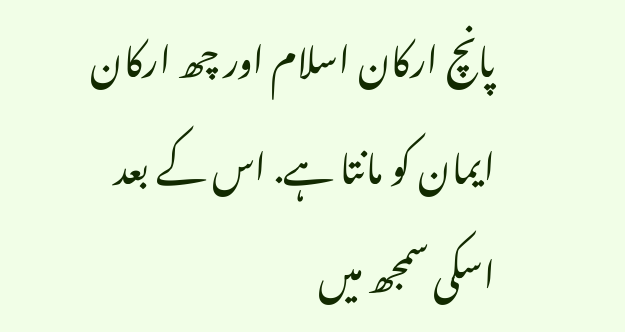پانچ ارکان اسلام اور چھ ارکان ایمان کو مانتا ہے. اس کے بعد اسکی سمجھ میں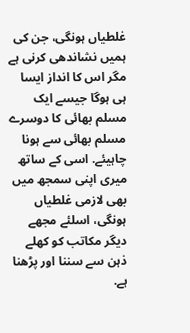غلطیاں ہونگی، جن کی ہمیں نشاندھی کرنی ہے مگر اس کا انداز ایسا ہی ہوگا جیسے ایک مسلم بھائی کا دوسرے مسلم بھائی سے ہونا چاہیئے. اسی کے ساتھ میری اپنی سمجھ میں بھی لازمی غلطیاں ہونگی، اسلئے مجھے دیگر مکاتب کو کھلے ذہن سے سننا اور پڑھنا ہے.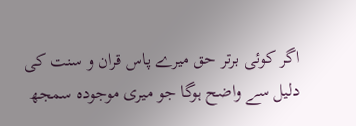اگر کوئی برتر حق میرے پاس قران و سنت کی دلیل سے واضح ہوگا جو میری موجودہ سمجھ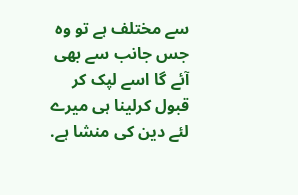سے مختلف ہے تو وہ جس جانب سے بھی آئے گا اسے لپک کر قبول کرلینا ہی میرے لئے دین کی منشا ہے.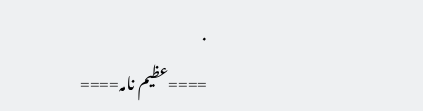.
====عظیم نامہ====